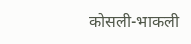कोसली-भाकली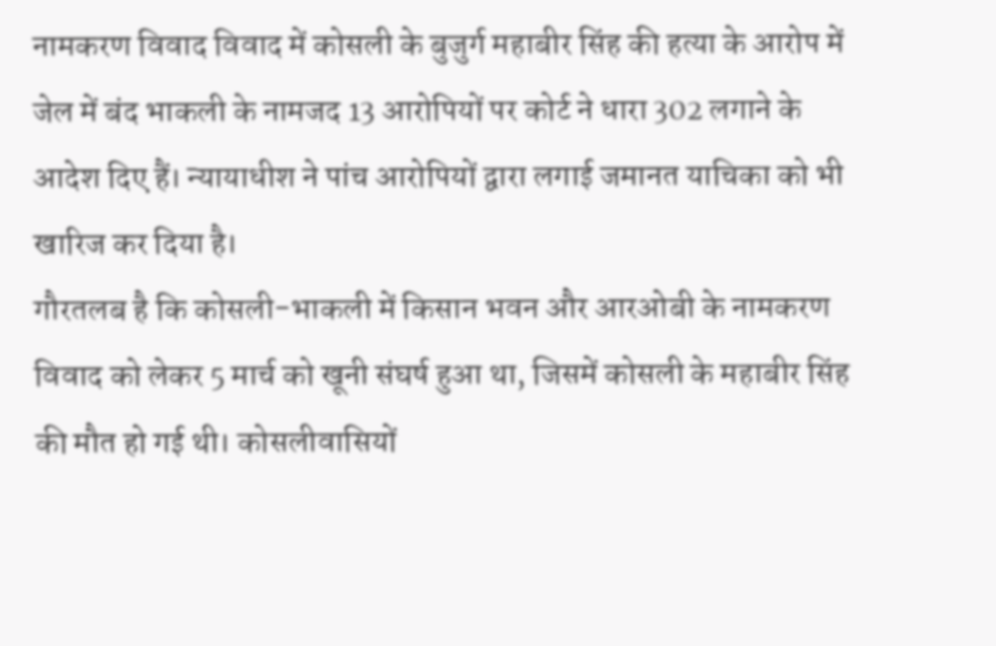नामकरण विवाद विवाद में कोसली के बुजुर्ग महाबीर सिंह की हत्या के आरोप में जेल में बंद भाकली के नामजद 13 आरोपियों पर कोर्ट ने धारा 302 लगाने के आदेश दिए हैं। न्यायाधीश ने पांच आरोपियों द्वारा लगाई जमानत याचिका को भी खारिज कर दिया है।
गौरतलब है कि कोसली-भाकली में किसान भवन और आरओबी के नामकरण विवाद को लेकर 5 मार्च को खूनी संघर्ष हुआ था, जिसमें कोसली के महाबीर सिंह की मौत हो गई थी। कोसलीवासियों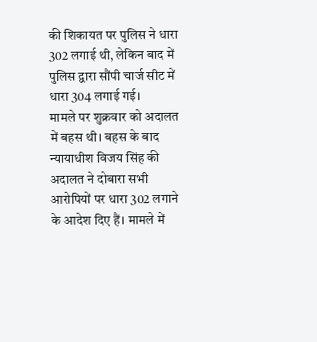की शिकायत पर पुलिस ने धारा 302 लगाई थी, लेकिन बाद में पुलिस द्वारा सौंपी चार्ज सीट में धारा 304 लगाई गई।
मामले पर शुक्रवार को अदालत में बहस थी। बहस के बाद न्यायाधीश विजय सिंह की अदालत ने दोबारा सभी आरोपियों पर धारा 302 लगाने के आदेश दिए हैं। मामले में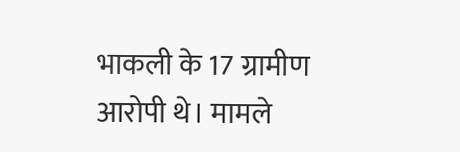भाकली के 17 ग्रामीण आरोपी थे। मामले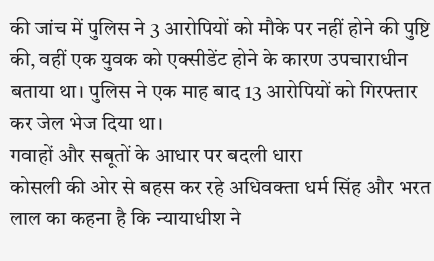की जांच में पुलिस ने 3 आरोपियों को मौके पर नहीं होने की पुष्टि की, वहीं एक युवक को एक्सीडेंट होने के कारण उपचाराधीन बताया था। पुलिस ने एक माह बाद 13 आरोपियों को गिरफ्तार कर जेल भेज दिया था।
गवाहों और सबूतों के आधार पर बदली धारा
कोसली की ओर से बहस कर रहे अधिवक्ता धर्म सिंह और भरत लाल का कहना है कि न्यायाधीश ने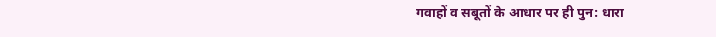गवाहों व सबूतों के आधार पर ही पुन: धारा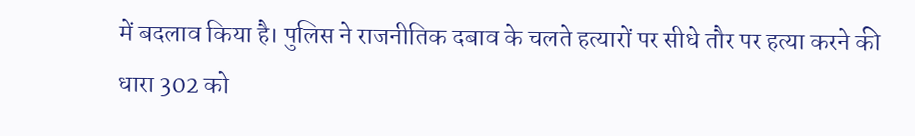में बदलाव किया है। पुलिस ने राजनीतिक दबाव के चलते हत्यारों पर सीधे तौर पर हत्या करने की धारा 302 को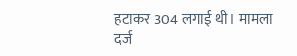हटाकर 304 लगाई थी। मामला दर्ज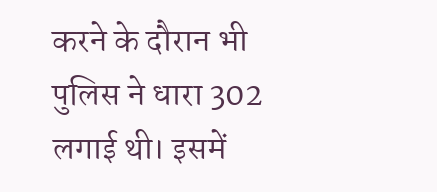करने के दौरान भी पुलिस ने धारा 302 लगाई थी। इसमें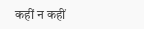कहीं न कहीं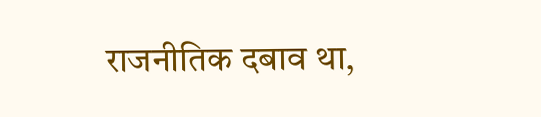राजनीतिक दबाव था,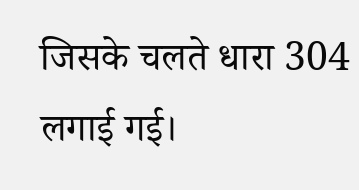जिसके चलते धारा 304 लगाई गई।